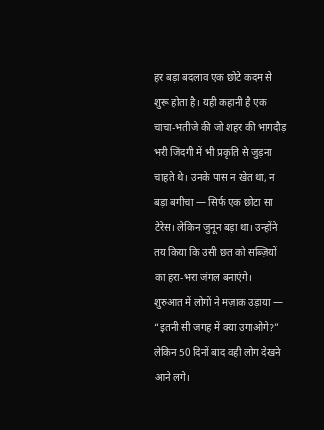हर बड़ा बदलाव एक छोटे कदम से शुरू होता है। यही कहानी है एक चाचा-भतीजे की जो शहर की भागदौड़ भरी जिंदगी में भी प्रकृति से जुड़ना चाहते थे। उनके पास न खेत था, न बड़ा बगीचा — सिर्फ एक छोटा सा टेरेस। लेकिन जुनून बड़ा था। उन्होंने तय किया कि उसी छत को सब्ज़ियों का हरा-भरा जंगल बनाएंगे।
शुरुआत में लोगों ने मज़ाक उड़ाया — “इतनी सी जगह में क्या उगाओगे?”
लेकिन 50 दिनों बाद वही लोग देखने आने लगे।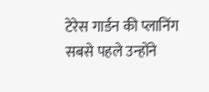टेरेस गार्डन की प्लानिंग
सबसे पहले उन्होंने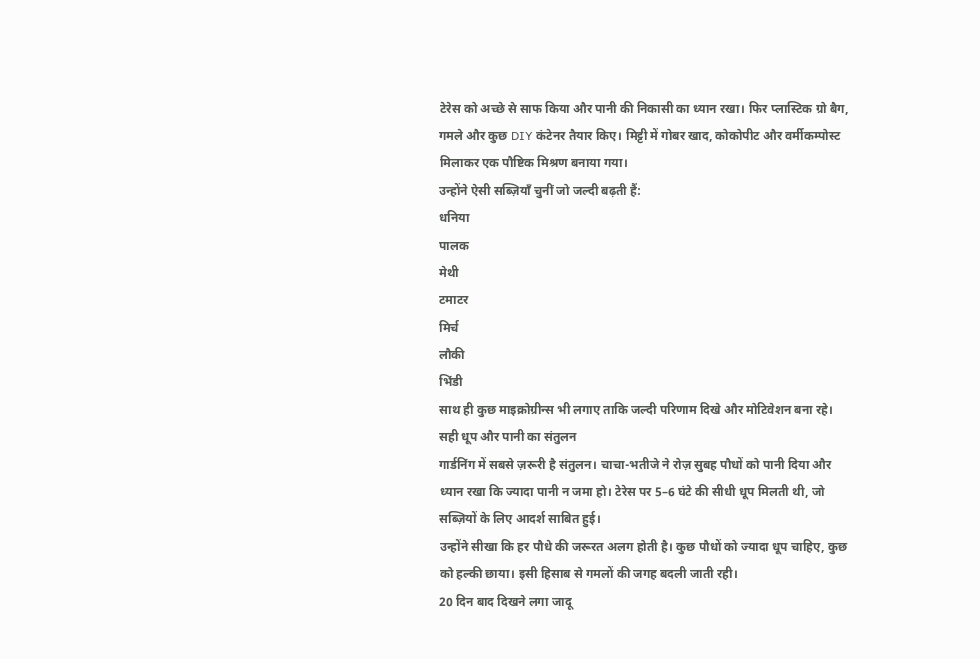टेरेस को अच्छे से साफ किया और पानी की निकासी का ध्यान रखा। फिर प्लास्टिक ग्रो बैग, गमले और कुछ DIY कंटेनर तैयार किए। मिट्टी में गोबर खाद, कोकोपीट और वर्मीकम्पोस्ट मिलाकर एक पौष्टिक मिश्रण बनाया गया।
उन्होंने ऐसी सब्ज़ियाँ चुनीं जो जल्दी बढ़ती हैं:
धनिया
पालक
मेथी
टमाटर
मिर्च
लौकी
भिंडी
साथ ही कुछ माइक्रोग्रीन्स भी लगाए ताकि जल्दी परिणाम दिखे और मोटिवेशन बना रहे।
सही धूप और पानी का संतुलन
गार्डनिंग में सबसे ज़रूरी है संतुलन। चाचा-भतीजे ने रोज़ सुबह पौधों को पानी दिया और ध्यान रखा कि ज्यादा पानी न जमा हो। टेरेस पर 5–6 घंटे की सीधी धूप मिलती थी, जो सब्ज़ियों के लिए आदर्श साबित हुई।
उन्होंने सीखा कि हर पौधे की जरूरत अलग होती है। कुछ पौधों को ज्यादा धूप चाहिए, कुछ को हल्की छाया। इसी हिसाब से गमलों की जगह बदली जाती रही।
20 दिन बाद दिखने लगा जादू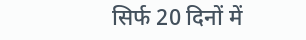सिर्फ 20 दिनों में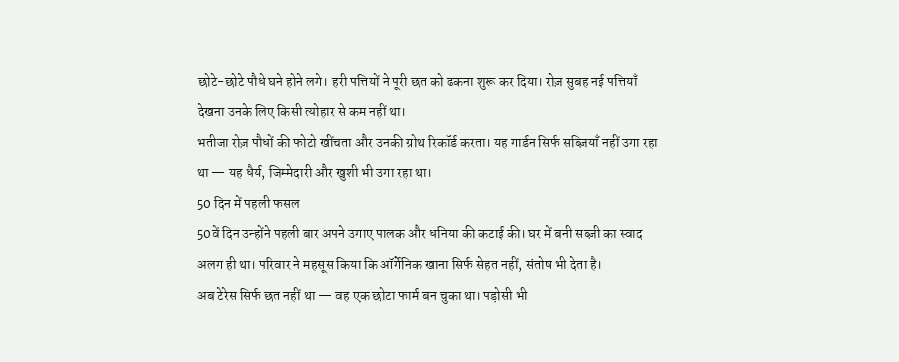छोटे-छोटे पौधे घने होने लगे। हरी पत्तियों ने पूरी छत को ढकना शुरू कर दिया। रोज़ सुबह नई पत्तियाँ देखना उनके लिए किसी त्योहार से कम नहीं था।
भतीजा रोज़ पौधों की फोटो खींचता और उनकी ग्रोथ रिकॉर्ड करता। यह गार्डन सिर्फ सब्ज़ियाँ नहीं उगा रहा था — यह धैर्य, जिम्मेदारी और खुशी भी उगा रहा था।
50 दिन में पहली फसल
50वें दिन उन्होंने पहली बार अपने उगाए पालक और धनिया की कटाई की। घर में बनी सब्ज़ी का स्वाद अलग ही था। परिवार ने महसूस किया कि ऑर्गेनिक खाना सिर्फ सेहत नहीं, संतोष भी देता है।
अब टेरेस सिर्फ छत नहीं था — वह एक छोटा फार्म बन चुका था। पड़ोसी भी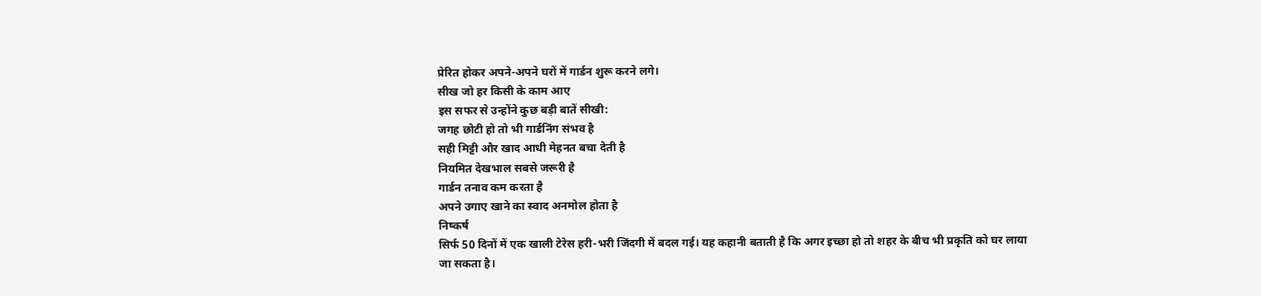प्रेरित होकर अपने-अपने घरों में गार्डन शुरू करने लगे।
सीख जो हर किसी के काम आए
इस सफर से उन्होंने कुछ बड़ी बातें सीखी:
जगह छोटी हो तो भी गार्डनिंग संभव है
सही मिट्टी और खाद आधी मेहनत बचा देती है
नियमित देखभाल सबसे जरूरी है
गार्डन तनाव कम करता है
अपने उगाए खाने का स्वाद अनमोल होता है
निष्कर्ष
सिर्फ 50 दिनों में एक खाली टेरेस हरी-भरी जिंदगी में बदल गई। यह कहानी बताती है कि अगर इच्छा हो तो शहर के बीच भी प्रकृति को घर लाया जा सकता है।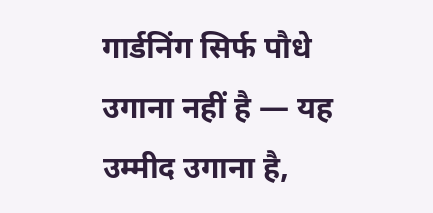गार्डनिंग सिर्फ पौधे उगाना नहीं है — यह उम्मीद उगाना है,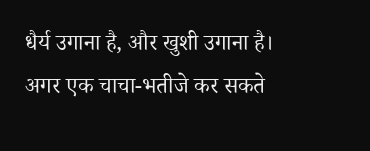धैर्य उगाना है, और खुशी उगाना है।
अगर एक चाचा-भतीजे कर सकते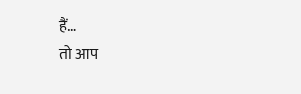हैं…
तो आप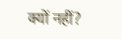क्यों नहीं?